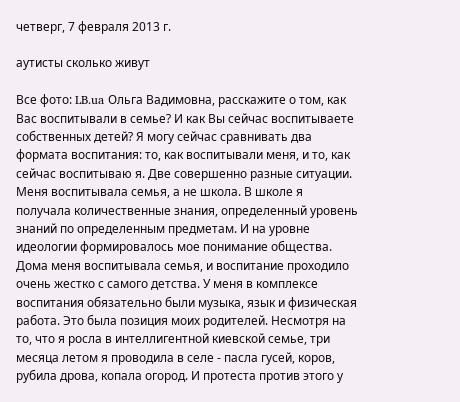четверг, 7 февраля 2013 г.

аутисты сколько живут

Все фото: LB.ua Ольга Вадимовна, расскажите о том, как Вас воспитывали в семье? И как Вы сейчас воспитываете собственных детей? Я могу сейчас сравнивать два формата воспитания: то, как воспитывали меня, и то, как сейчас воспитываю я. Две совершенно разные ситуации. Меня воспитывала семья, а не школа. В школе я получала количественные знания, определенный уровень знаний по определенным предметам. И на уровне идеологии формировалось мое понимание общества. Дома меня воспитывала семья, и воспитание проходило очень жестко с самого детства. У меня в комплексе воспитания обязательно были музыка, язык и физическая работа. Это была позиция моих родителей. Несмотря на то, что я росла в интеллигентной киевской семье, три месяца летом я проводила в селе - пасла гусей, коров, рубила дрова, копала огород. И протеста против этого у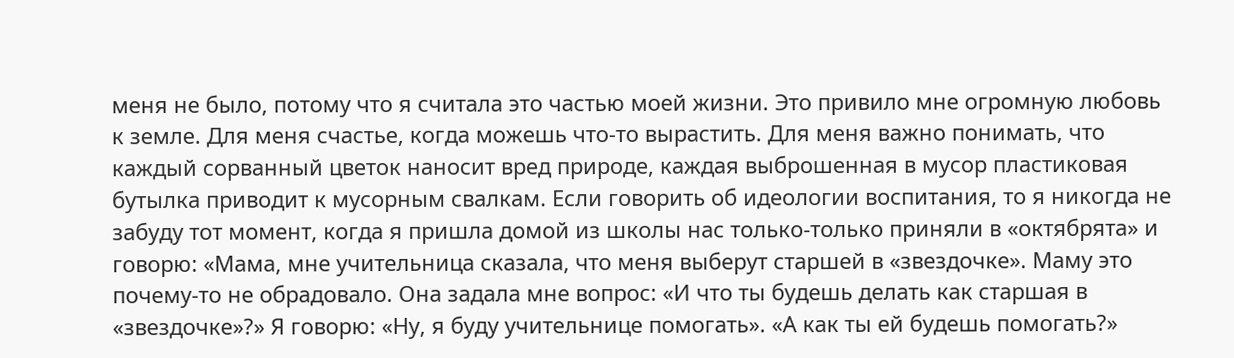меня не было, потому что я считала это частью моей жизни. Это привило мне огромную любовь к земле. Для меня счастье, когда можешь что-то вырастить. Для меня важно понимать, что каждый сорванный цветок наносит вред природе, каждая выброшенная в мусор пластиковая бутылка приводит к мусорным свалкам. Если говорить об идеологии воспитания, то я никогда не забуду тот момент, когда я пришла домой из школы нас только-только приняли в «октябрята» и говорю: «Мама, мне учительница сказала, что меня выберут старшей в «звездочке». Маму это почему-то не обрадовало. Она задала мне вопрос: «И что ты будешь делать как старшая в «звездочке»?» Я говорю: «Ну, я буду учительнице помогать». «А как ты ей будешь помогать?»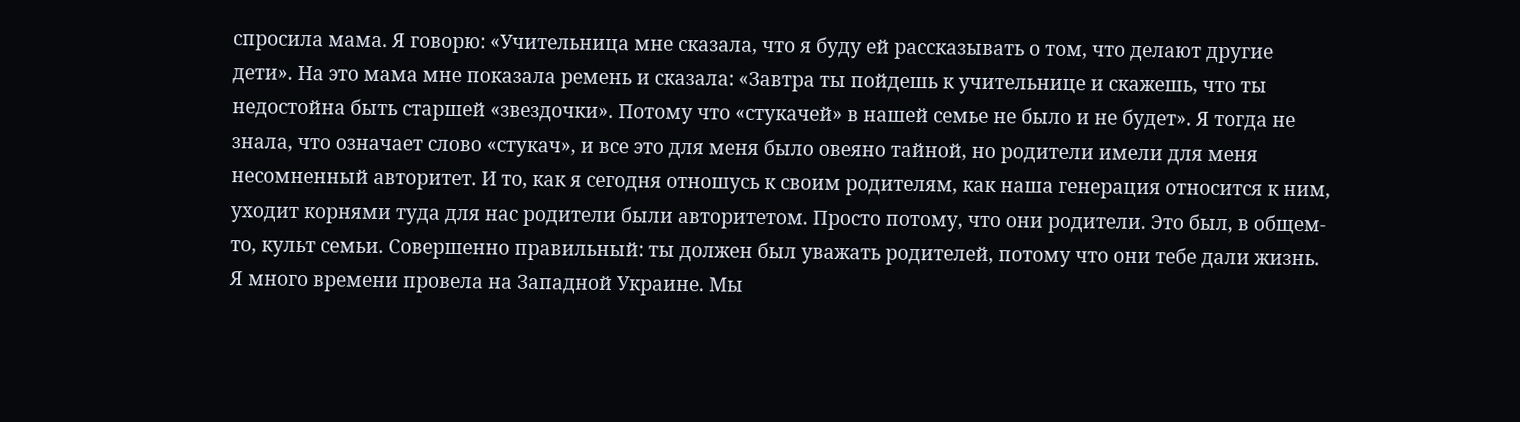спросила мама. Я говорю: «Учительница мне сказала, что я буду ей рассказывать о том, что делают другие дети». На это мама мне показала ремень и сказала: «Завтра ты пойдешь к учительнице и скажешь, что ты недостойна быть старшей «звездочки». Потому что «стукачей» в нашей семье не было и не будет». Я тогда не знала, что означает слово «стукач», и все это для меня было овеяно тайной, но родители имели для меня несомненный авторитет. И то, как я сегодня отношусь к своим родителям, как наша генерация относится к ним, уходит корнями туда для нас родители были авторитетом. Просто потому, что они родители. Это был, в общем-то, культ семьи. Совершенно правильный: ты должен был уважать родителей, потому что они тебе дали жизнь. Я много времени провела на Западной Украине. Мы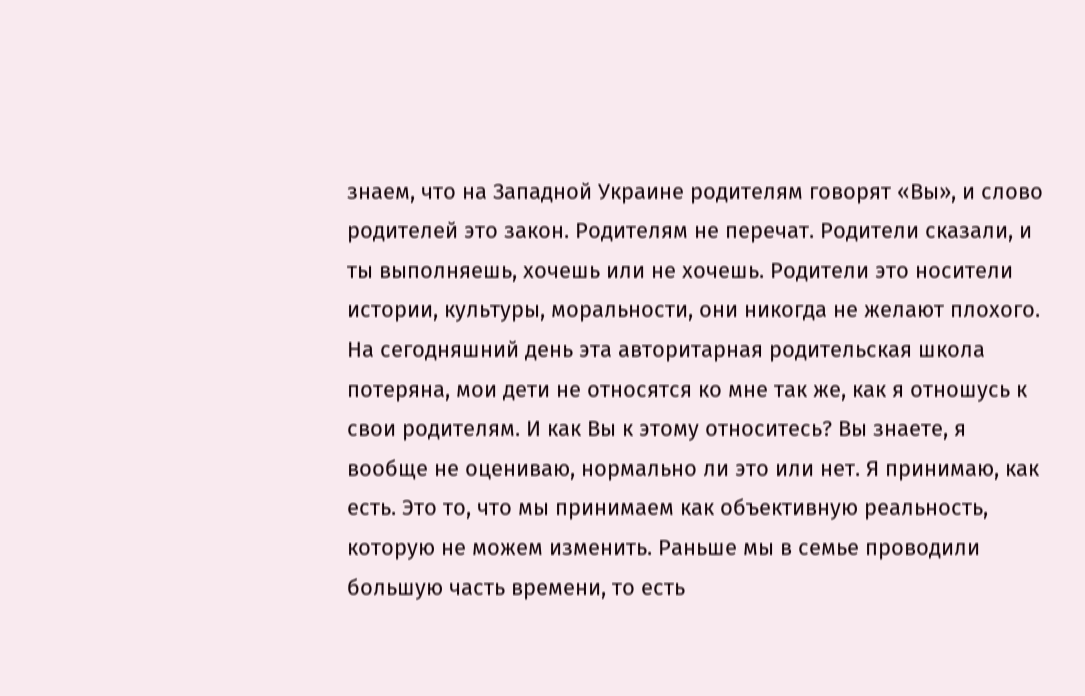знаем, что на Западной Украине родителям говорят «Вы», и слово родителей это закон. Родителям не перечат. Родители сказали, и ты выполняешь, хочешь или не хочешь. Родители это носители истории, культуры, моральности, они никогда не желают плохого. На сегодняшний день эта авторитарная родительская школа потеряна, мои дети не относятся ко мне так же, как я отношусь к свои родителям. И как Вы к этому относитесь? Вы знаете, я вообще не оцениваю, нормально ли это или нет. Я принимаю, как есть. Это то, что мы принимаем как объективную реальность, которую не можем изменить. Раньше мы в семье проводили большую часть времени, то есть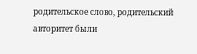родительское слово, родительский авторитет были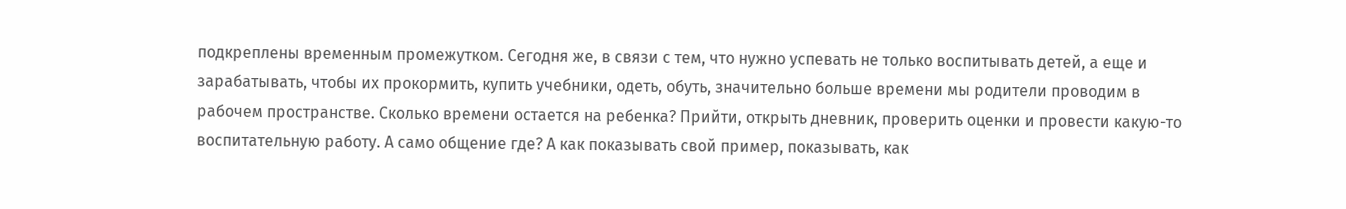подкреплены временным промежутком. Сегодня же, в связи с тем, что нужно успевать не только воспитывать детей, а еще и зарабатывать, чтобы их прокормить, купить учебники, одеть, обуть, значительно больше времени мы родители проводим в рабочем пространстве. Сколько времени остается на ребенка? Прийти, открыть дневник, проверить оценки и провести какую-то воспитательную работу. А само общение где? А как показывать свой пример, показывать, как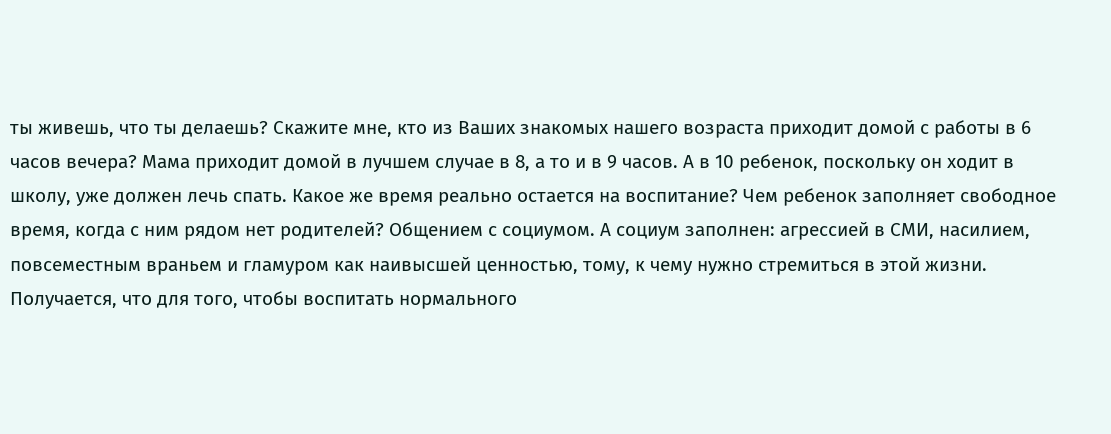ты живешь, что ты делаешь? Скажите мне, кто из Ваших знакомых нашего возраста приходит домой с работы в 6 часов вечера? Мама приходит домой в лучшем случае в 8, а то и в 9 часов. А в 10 ребенок, поскольку он ходит в школу, уже должен лечь спать. Какое же время реально остается на воспитание? Чем ребенок заполняет свободное время, когда с ним рядом нет родителей? Общением с социумом. А социум заполнен: агрессией в СМИ, насилием, повсеместным враньем и гламуром как наивысшей ценностью, тому, к чему нужно стремиться в этой жизни. Получается, что для того, чтобы воспитать нормального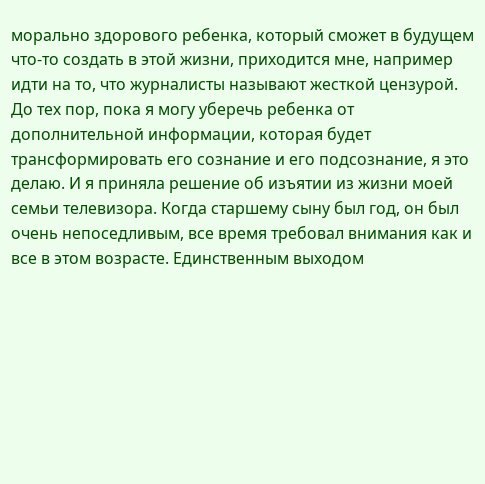морально здорового ребенка, который сможет в будущем что-то создать в этой жизни, приходится мне, например идти на то, что журналисты называют жесткой цензурой. До тех пор, пока я могу уберечь ребенка от дополнительной информации, которая будет трансформировать его сознание и его подсознание, я это делаю. И я приняла решение об изъятии из жизни моей семьи телевизора. Когда старшему сыну был год, он был очень непоседливым, все время требовал внимания как и все в этом возрасте. Единственным выходом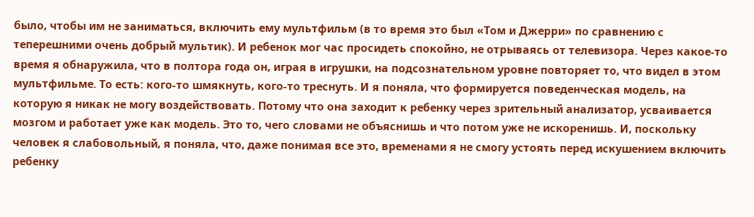было, чтобы им не заниматься, включить ему мультфильм (в то время это был «Том и Джерри» по сравнению с теперешними очень добрый мультик). И ребенок мог час просидеть спокойно, не отрываясь от телевизора. Через какое-то время я обнаружила, что в полтора года он, играя в игрушки, на подсознательном уровне повторяет то, что видел в этом мультфильме. То есть: кого-то шмякнуть, кого-то треснуть. И я поняла, что формируется поведенческая модель, на которую я никак не могу воздействовать. Потому что она заходит к ребенку через зрительный анализатор, усваивается мозгом и работает уже как модель. Это то, чего словами не объяснишь и что потом уже не искоренишь. И, поскольку человек я слабовольный, я поняла, что, даже понимая все это, временами я не смогу устоять перед искушением включить ребенку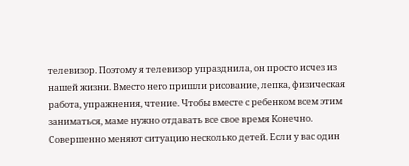телевизор. Поэтому я телевизор упразднила, он просто исчез из нашей жизни. Вместо него пришли рисование, лепка, физическая работа, упражнения, чтение. Чтобы вместе с ребенком всем этим заниматься, маме нужно отдавать все свое время Конечно. Совершенно меняют ситуацию несколько детей. Если у вас один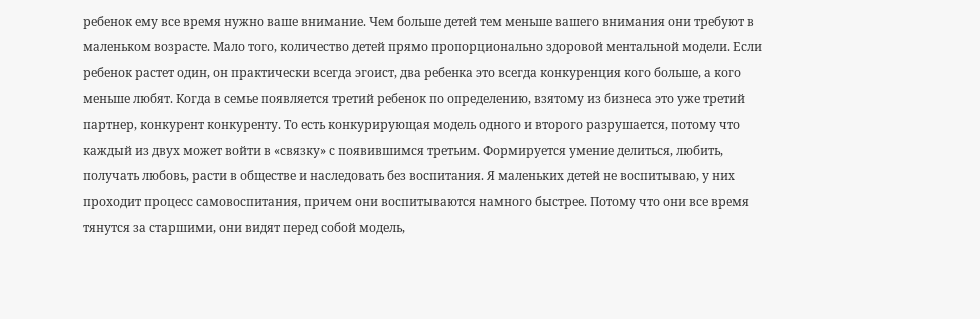ребенок ему все время нужно ваше внимание. Чем больше детей тем меньше вашего внимания они требуют в маленьком возрасте. Мало того, количество детей прямо пропорционально здоровой ментальной модели. Если ребенок растет один, он практически всегда эгоист, два ребенка это всегда конкуренция кого больше, а кого меньше любят. Когда в семье появляется третий ребенок по определению, взятому из бизнеса это уже третий партнер, конкурент конкуренту. То есть конкурирующая модель одного и второго разрушается, потому что каждый из двух может войти в «связку» с появившимся третьим. Формируется умение делиться, любить, получать любовь, расти в обществе и наследовать без воспитания. Я маленьких детей не воспитываю, у них проходит процесс самовоспитания, причем они воспитываются намного быстрее. Потому что они все время тянутся за старшими, они видят перед собой модель,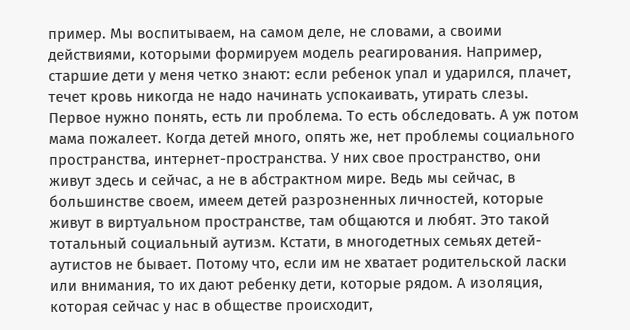пример. Мы воспитываем, на самом деле, не словами, а своими действиями, которыми формируем модель реагирования. Например, старшие дети у меня четко знают: если ребенок упал и ударился, плачет, течет кровь никогда не надо начинать успокаивать, утирать слезы. Первое нужно понять, есть ли проблема. То есть обследовать. А уж потом мама пожалеет. Когда детей много, опять же, нет проблемы социального пространства, интернет-пространства. У них свое пространство, они живут здесь и сейчас, а не в абстрактном мире. Ведь мы сейчас, в большинстве своем, имеем детей разрозненных личностей, которые живут в виртуальном пространстве, там общаются и любят. Это такой тотальный социальный аутизм. Кстати, в многодетных семьях детей-аутистов не бывает. Потому что, если им не хватает родительской ласки или внимания, то их дают ребенку дети, которые рядом. А изоляция, которая сейчас у нас в обществе происходит,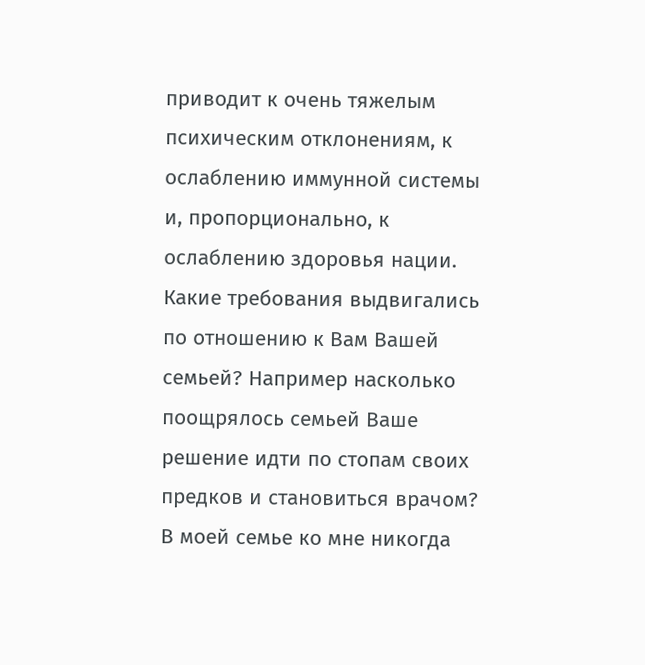приводит к очень тяжелым психическим отклонениям, к ослаблению иммунной системы и, пропорционально, к ослаблению здоровья нации. Какие требования выдвигались по отношению к Вам Вашей семьей? Например насколько поощрялось семьей Ваше решение идти по стопам своих предков и становиться врачом? В моей семье ко мне никогда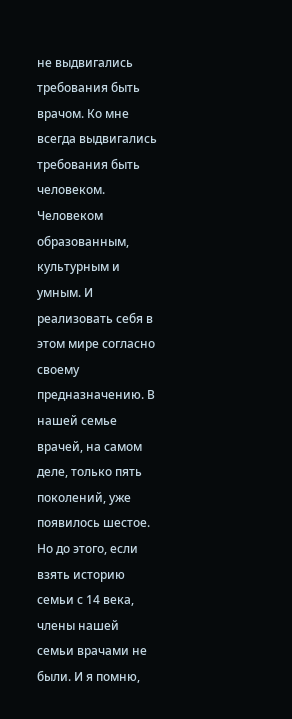не выдвигались требования быть врачом. Ко мне всегда выдвигались требования быть человеком. Человеком образованным, культурным и умным. И реализовать себя в этом мире согласно своему предназначению. В нашей семье врачей, на самом деле, только пять поколений, уже появилось шестое. Но до этого, если взять историю семьи с 14 века, члены нашей семьи врачами не были. И я помню,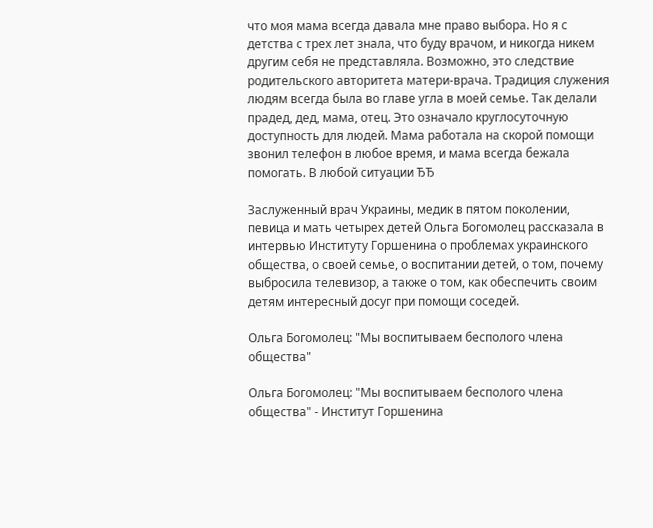что моя мама всегда давала мне право выбора. Но я с детства с трех лет знала, что буду врачом, и никогда никем другим себя не представляла. Возможно, это следствие родительского авторитета матери-врача. Традиция служения людям всегда была во главе угла в моей семье. Так делали прадед, дед, мама, отец. Это означало круглосуточную доступность для людей. Мама работала на скорой помощи звонил телефон в любое время, и мама всегда бежала помогать. В любой ситуации ЂЂ

Заслуженный врач Украины, медик в пятом поколении, певица и мать четырех детей Ольга Богомолец рассказала в интервью Институту Горшенина о проблемах украинского общества, о своей семье, о воспитании детей, о том, почему выбросила телевизор, а также о том, как обеспечить своим детям интересный досуг при помощи соседей.

Ольга Богомолец: "Мы воспитываем бесполого члена общества"

Ольга Богомолец: "Мы воспитываем бесполого члена общества" - Институт Горшенина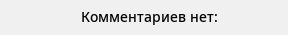Комментариев нет: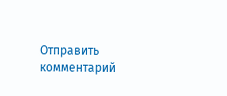Отправить комментарий